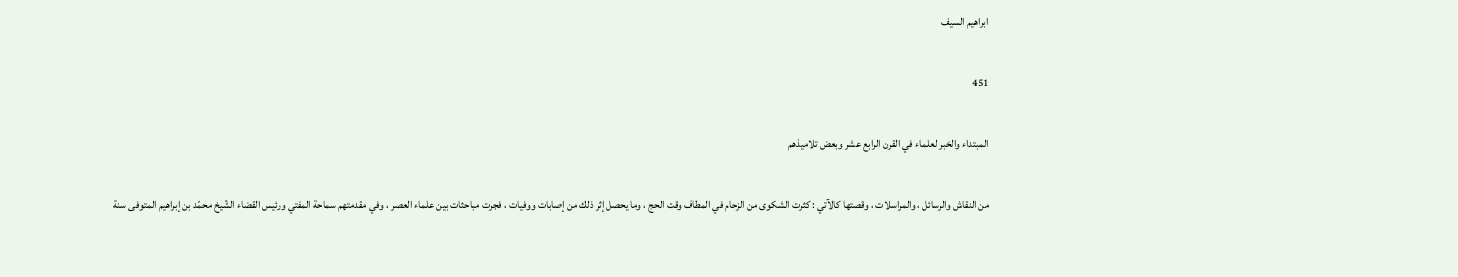ابراهيم السيف

451

المبتداء والخبر لعلماء في القرن الرابع عشر وبعض تلاميذهم

من النقاش والرسائل ، والمراسلات ، وقصتها كالآتي : كثرت الشكوى من الزحام في المطاف وقت الحج ، وما يحصل إثر ذلك من إصابات ووفيات ، فجرت مباحثات بين علماء العصر ، وفي مقدمتهم سماحة المفتي ورئيس القضاء الشّيخ محمّد بن إبراهيم المتوفى سنة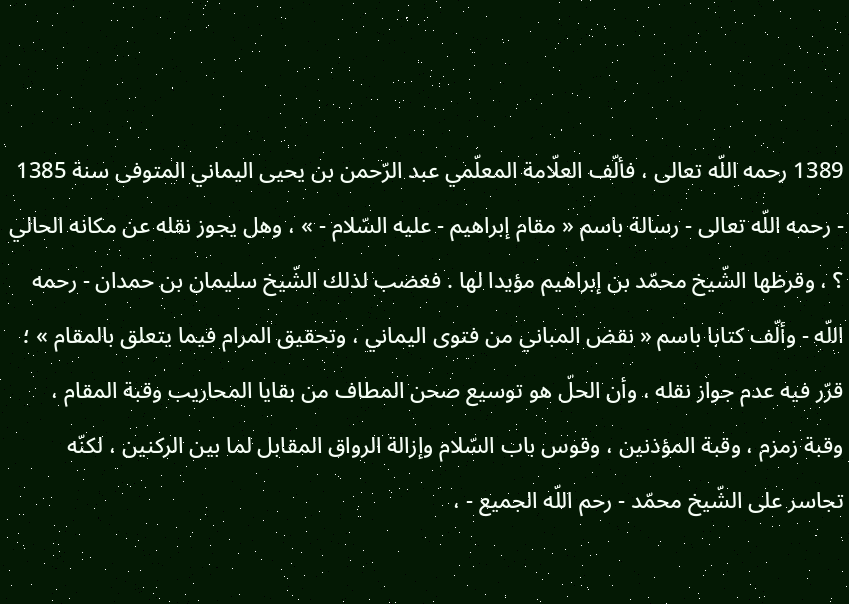1389 رحمه اللّه تعالى ، فألّف العلّامة المعلّمي عبد الرّحمن بن يحيى اليماني المتوفى سنة 1385 - رحمه اللّه تعالى - رسالة باسم « مقام إبراهيم - عليه السّلام - » ، وهل يجوز نقله عن مكانه الحالي ؟ ، وقرظها الشّيخ محمّد بن إبراهيم مؤيدا لها . فغضب لذلك الشّيخ سليمان بن حمدان - رحمه اللّه - وألّف كتابا باسم « نقض المباني من فتوى اليماني ، وتحقيق المرام فيما يتعلق بالمقام » ؛ قرّر فيه عدم جواز نقله ، وأن الحلّ هو توسيع صحن المطاف من بقايا المحاريب وقبة المقام ، وقبة زمزم ، وقبة المؤذنين ، وقوس باب السّلام وإزالة الرواق المقابل لما بين الركنين ، لكنّه تجاسر على الشّيخ محمّد - رحم اللّه الجميع - ،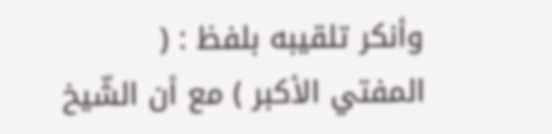وأنكر تلقيبه بلفظ : ( المفتي الأكبر ) مع أن الشّيخ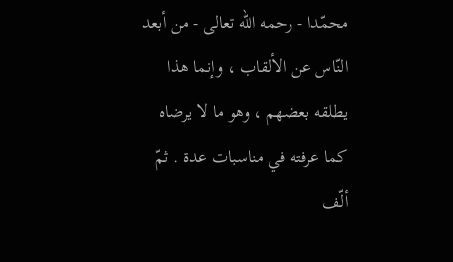محمّدا - رحمه اللّه تعالى - من أبعد النّاس عن الألقاب ، وإنما هذا يطلقه بعضهم ، وهو ما لا يرضاه كما عرفته في مناسبات عدة . ثمّ ألّف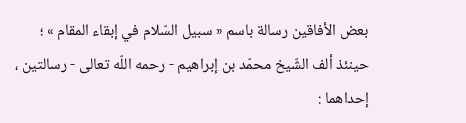بعض الأفاقين رسالة باسم « سبيل السّلام في إبقاء المقام » ؛ حينئذ ألف الشّيخ محمّد بن إبراهيم - رحمه اللّه تعالى - رسالتين ، إحداهما :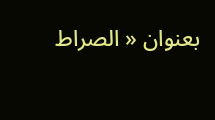بعنوان « الصراط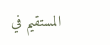المستقيم في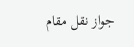جواز نقل مقام